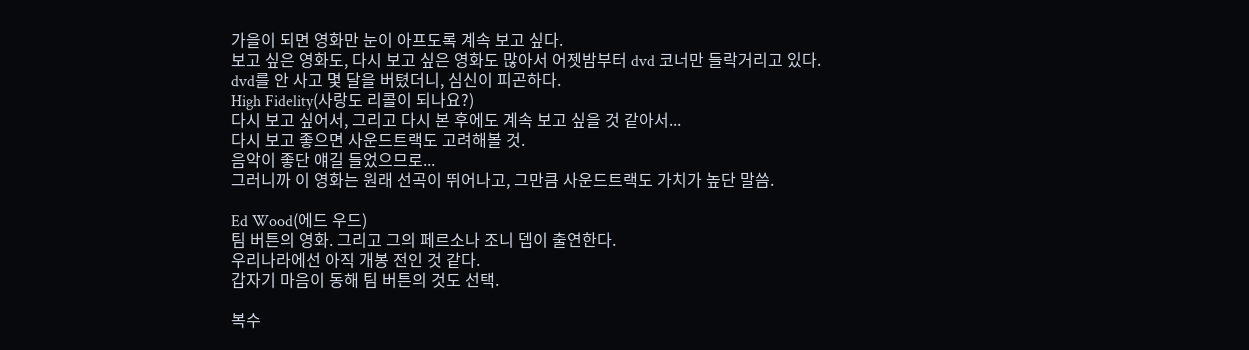가을이 되면 영화만 눈이 아프도록 계속 보고 싶다.
보고 싶은 영화도, 다시 보고 싶은 영화도 많아서 어젯밤부터 dvd 코너만 들락거리고 있다.
dvd를 안 사고 몇 달을 버텼더니, 심신이 피곤하다.
High Fidelity(사랑도 리콜이 되나요?)
다시 보고 싶어서, 그리고 다시 본 후에도 계속 보고 싶을 것 같아서...
다시 보고 좋으면 사운드트랙도 고려해볼 것.
음악이 좋단 얘길 들었으므로...
그러니까 이 영화는 원래 선곡이 뛰어나고, 그만큼 사운드트랙도 가치가 높단 말씀.

Ed Wood(에드 우드)
팀 버튼의 영화. 그리고 그의 페르소나 조니 뎁이 출연한다.
우리나라에선 아직 개봉 전인 것 같다.
갑자기 마음이 동해 팀 버튼의 것도 선택.

복수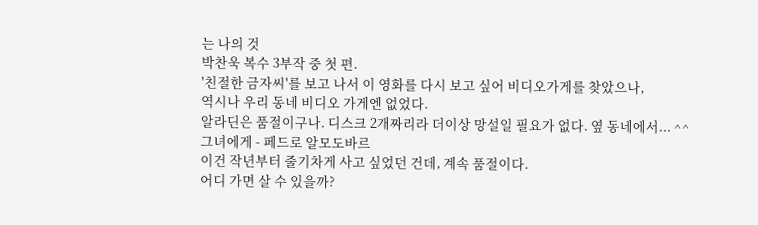는 나의 것
박찬욱 복수 3부작 중 첫 편.
'친절한 금자씨'를 보고 나서 이 영화를 다시 보고 싶어 비디오가게를 찾았으나,
역시나 우리 동네 비디오 가게엔 없었다.
알라딘은 품절이구나. 디스크 2개짜리라 더이상 망설일 필요가 없다. 옆 동네에서... ^^
그녀에게 - 페드로 알모도바르
이건 작년부터 줄기차게 사고 싶었던 건데, 계속 품절이다.
어디 가면 살 수 있을까?